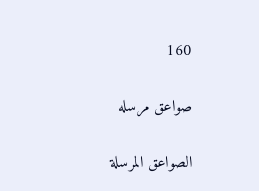160

صواعق مرسله

الصواعق المرسلة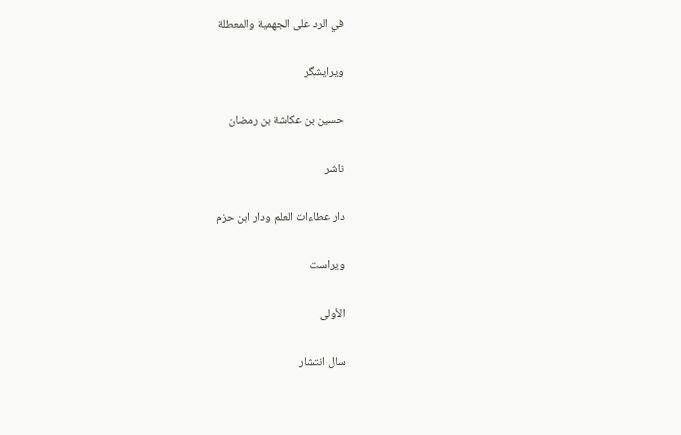في الرد على الجهمية والمعطلة

ویرایشگر

حسين بن عكاشة بن رمضان

ناشر

دار عطاءات العلم ودار ابن حزم

ویراست

الأولى

سال انتشار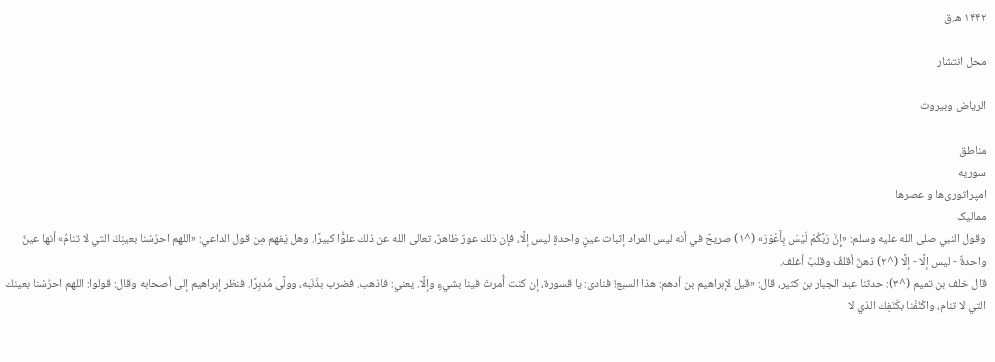۱۴۴۲ ه.ق

محل انتشار

الرياض وبيروت

مناطق
سوریه
امپراتوری‌ها و عصرها
ممالیک
وقول النبي صلى الله عليه وسلم: «إِنَّ رَبَّكُمْ لَيْسَ بِأَعْوَرَ» (^١) صريحٌ في أنه ليس المراد إثبات عينٍ واحدةٍ ليس إلَّا، فإن ذلك عورٌ ظاهرٌ، تعالى الله عن ذلك علوًّا كبيرًا. وهل يَفهم مِن قول الداعي: «اللهم احرُسْنا بعينِكَ التي لا تنامُ» أنها عينٌ واحدةٌ - ليس إلَّا - إلَّا (^٢) ذهنٌ أقلفُ وقلبٌ أغلف.
قال خلف بن تميم (^٣): حدثنا عبد الجبار بن كثير، قال: «قيل لإبراهيم بن أدهم: هذا السبع! فنادى: يا قسورة، إن كنت أُمرتَ فينا بشيءٍ وإلَّا. يعني: فاذهب. فضرب بذَنَبه، وولَّى مُدبِرًا. فنظر إبراهيم إلى أصحابه وقال: قولوا: اللهم احرُسْنا بعينك التي لا تنام، واكْنُفْنا بكَنَفِك الذي لا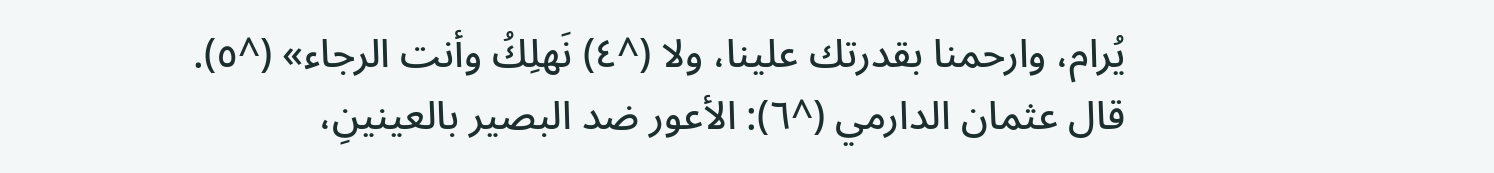يُرام، وارحمنا بقدرتك علينا، ولا (^٤) نَهلِكُ وأنت الرجاء» (^٥).
قال عثمان الدارمي (^٦): الأعور ضد البصير بالعينينِ،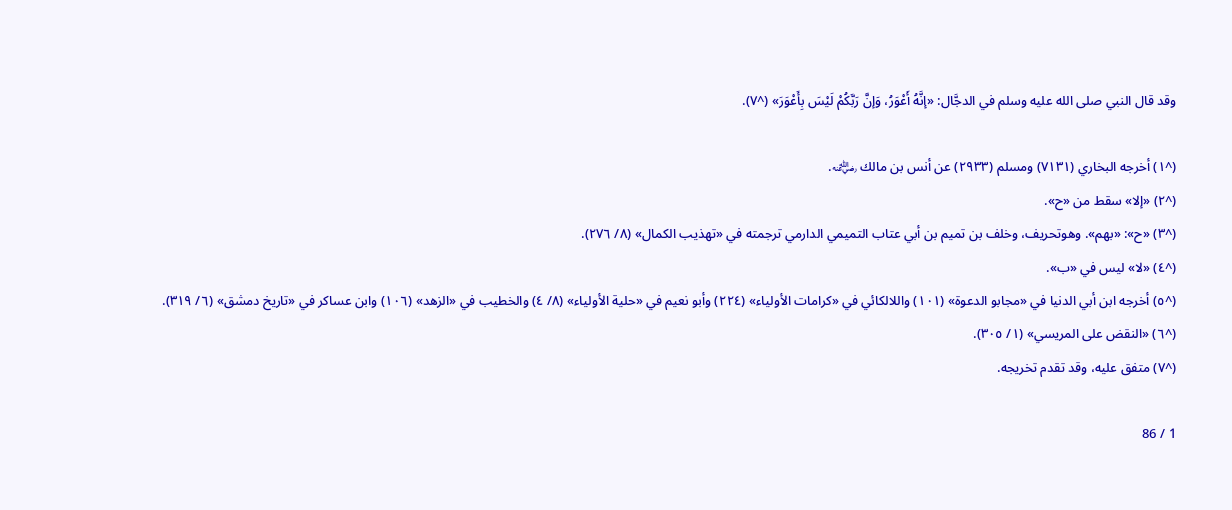وقد قال النبي صلى الله عليه وسلم في الدجَّال: «إنَّهُ أَعْوَرُ، وَإنَّ رَبَّكُمْ لَيْسَ بِأَعْوَرَ» (^٧).

(^١) أخرجه البخاري (٧١٣١) ومسلم (٢٩٣٣) عن أنس بن مالك ﵁.
(^٢) «إلا» سقط من «ح».
(^٣) «ح»: «بهم». وهوتحريف، وخلف بن تميم بن أبي عتاب التميمي الدارمي ترجمته في «تهذيب الكمال» (٨/ ٢٧٦).
(^٤) «لا» ليس في «ب».
(^٥) أخرجه ابن أبي الدنيا في «مجابو الدعوة» (١٠١) واللالكائي في «كرامات الأولياء» (٢٢٤) وأبو نعيم في «حلية الأولياء» (٨/ ٤) والخطيب في «الزهد» (١٠٦) وابن عساكر في «تاريخ دمشق» (٦/ ٣١٩).
(^٦) «النقض على المريسي» (١/ ٣٠٥).
(^٧) متفق عليه، وقد تقدم تخريجه.

1 / 86